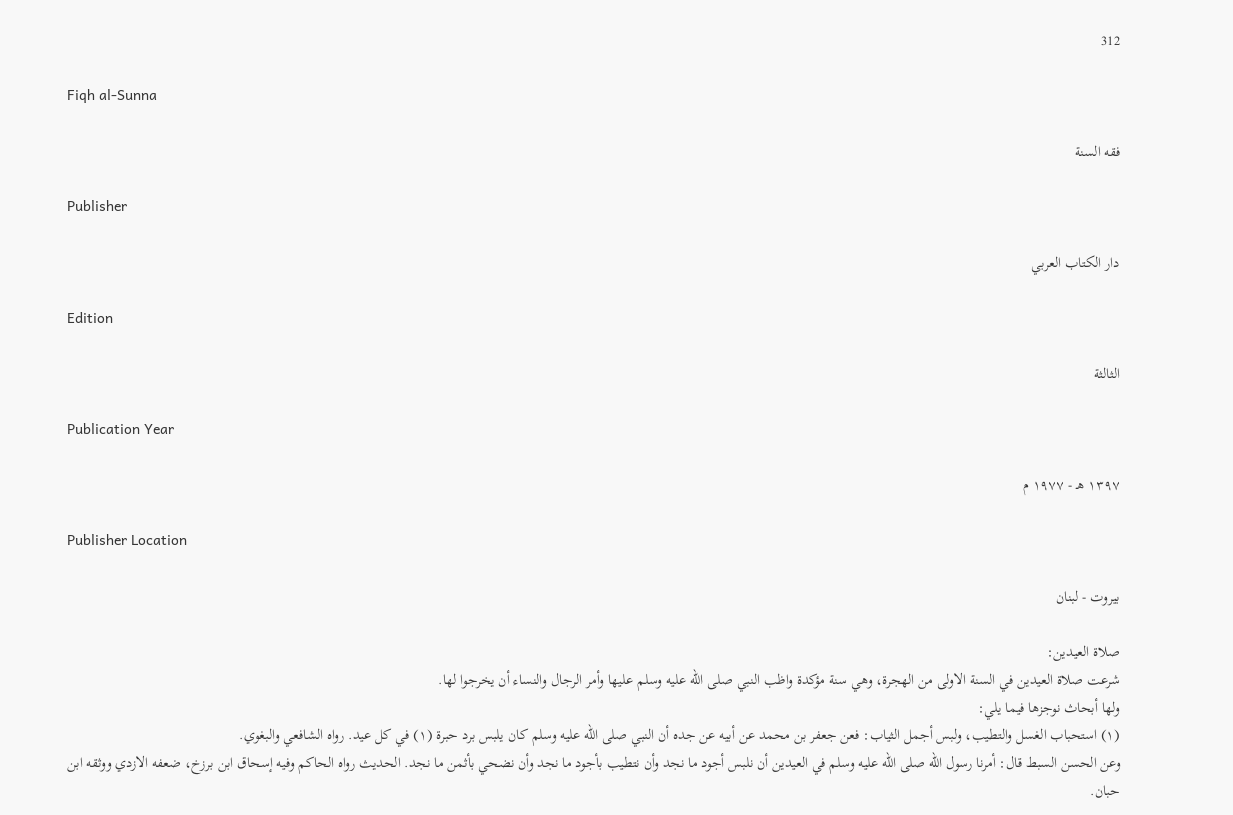312

Fiqh al-Sunna

فقه السنة

Publisher

دار الكتاب العربي

Edition

الثالثة

Publication Year

١٣٩٧ هـ - ١٩٧٧ م

Publisher Location

بيروت - لبنان

صلاة العيدين:
شرعت صلاة العيدين في السنة الاولى من الهجرة، وهي سنة مؤكدة واظب النبي صلى الله عليه وسلم عليها وأمر الرجال والنساء أن يخرجوا لها.
ولها أبحاث نوجزها فيما يلي:
(١) استحباب الغسل والتطيب، ولبس أجمل الثياب: فعن جعفر بن محمد عن أبيه عن جده أن النبي صلى الله عليه وسلم كان يلبس برد حبرة (١) في كل عيد. رواه الشافعي والبغوي.
وعن الحسن السبط قال: أمرنا رسول الله صلى الله عليه وسلم في العيدين أن نلبس أجود ما نجد وأن نتطيب بأجود ما نجد وأن نضحي بأثمن ما نجد. الحديث رواه الحاكم وفيه إسحاق ابن برزخ، ضعفه الازدي ووثقه ابن حبان.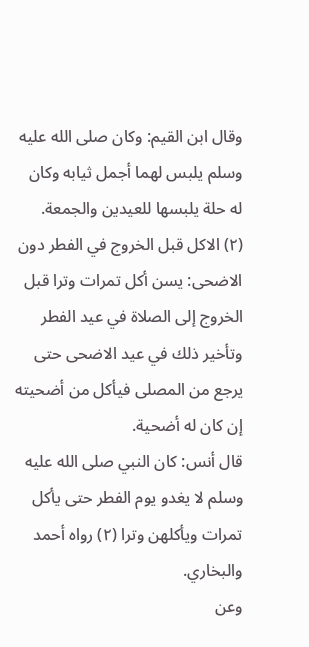وقال ابن القيم: وكان صلى الله عليه وسلم يلبس لهما أجمل ثيابه وكان له حلة يلبسها للعيدين والجمعة.
(٢) الاكل قبل الخروج في الفطر دون الاضحى: يسن أكل تمرات وترا قبل الخروج إلى الصلاة في عيد الفطر وتأخير ذلك في عيد الاضحى حتى يرجع من المصلى فيأكل من أضحيته إن كان له أضحية.
قال أنس: كان النبي صلى الله عليه وسلم لا يغدو يوم الفطر حتى يأكل تمرات ويأكلهن وترا (٢) رواه أحمد والبخاري.
وعن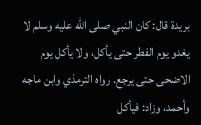بريدة قال: كان النبي صلى الله عليه وسلم لا يغدو يوم الفطر حتى يأكل، ولا يأكل يوم الاضحى حتى يرجع. رواه الترمذي وابن ماجه وأحمد، وزاد: فيأكل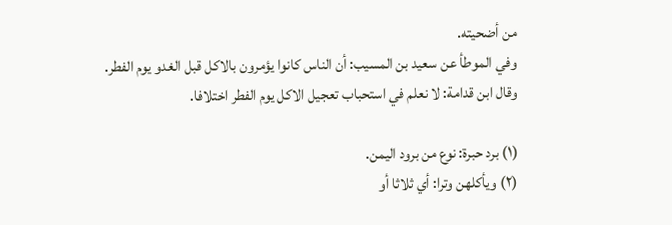من أضحيته.
وفي الموطأ عن سعيد بن المسيب: أن الناس كانوا يؤمرون بالاكل قبل الغدو يوم الفطر.
وقال ابن قدامة: لا نعلم في استحباب تعجيل الاكل يوم الفطر اختلافا.

(١) برد حبرة: نوع من برود اليمن.
(٢) ويأكلهن وترا: أي ثلاثا أو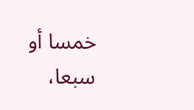خمسا أو سبعا،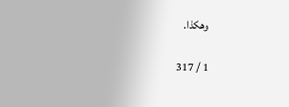وهكذا.

1 / 317